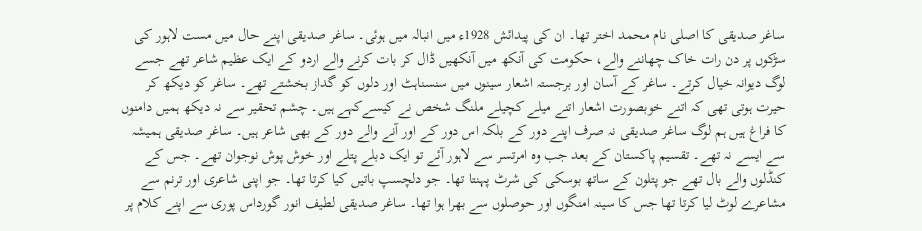ساغر صدیقی کا اصلی نام محمد اختر تھا۔ ان کی پیدائش 1928ء میں انبالہ میں ہوئی۔ ساغر صدیقی اپنے حال میں مست لاہور کی سڑکوں پر دن رات خاک چھاننے والے، حکومت کی آنکھ میں آنکھیں ڈال کر بات کرنے والے اردو کے ایک عظیم شاعر تھے جسے لوگ دیوانہ خیال کرتے۔ ساغر کے آسان اور برجستہ اشعار سینوں میں سنسناہٹ اور دلوں کو گداز بخشتے تھے۔ ساغر کو دیکھ کر حیرت ہوتی تھی کہ اتنے خوبصورت اشعار اتنے میلے کچیلے ملنگ شخص نے کیسےکہے ہیں۔ چشم تحقیر سے نہ دیکھ ہمیں دامنوں کا فراغ ہیں ہم لوگ ساغر صدیقی نہ صرف اپنے دور کے بلکہ اس دور کے اور آنے والے دور کے بھی شاعر ہیں۔ ساغر صدیقی ہمیشہ سے ایسے نہ تھے۔ تقسیم پاکستان کے بعد جب وہ امرتسر سے لاہور آئے تو ایک دبلے پتلے اور خوش پوش نوجوان تھے۔ جس کے کنڈلوں والے بال تھے جو پتلون کے ساتھ بوسکی کی شرٹ پہنتا تھا۔ جو دلچسپ باتیں کیا کرتا تھا۔ جو اپنی شاعری اور ترنم سے مشاعرے لوٹ لیا کرتا تھا جس کا سینہ امنگوں اور حوصلوں سے بھرا ہوا تھا۔ ساغر صدیقی لطیف انور گورداس پوری سے اپنے کلام پر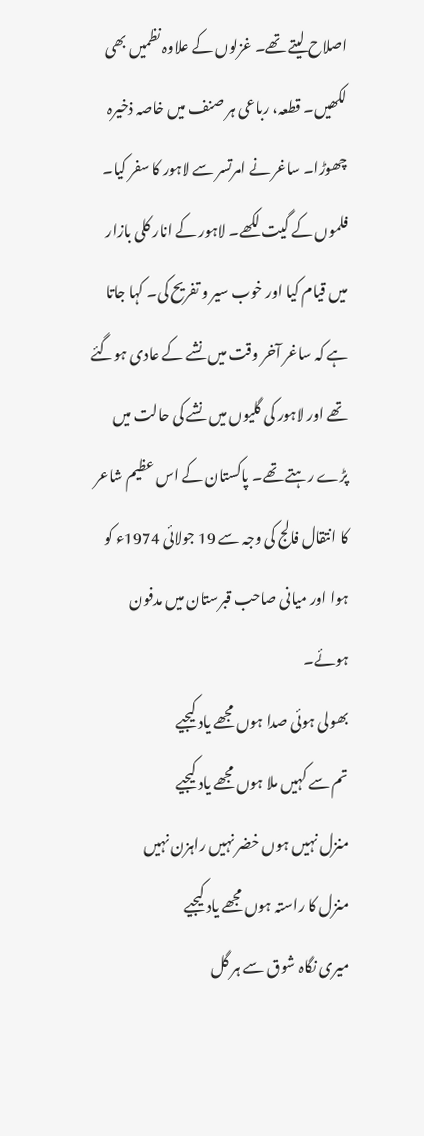اصلاح لیتے تھے۔ غزلوں کے علاوہ نظمیں بھی لکھیں۔ قطعہ، رباعی ہر صنف میں خاصہ ذخیرہ چھوڑا۔ ساغر نے امرتسر سے لاہور کا سفر کیا۔ فلموں کے گیت لکھے۔ لاہور کے انار کلی بازار میں قیام کیا اور خوب سیر و تفریح کی۔ کہا جاتا ہے کہ ساغر آخر وقت میں نشے کے عادی ہوگئے تھے اور لاہور کی گلیوں میں نشے کی حالت میں پڑے رہتے تھے۔ پاکستان کے اس عظیم شاعر کا انتقال فالج کی وجہ سے 19 جولائی 1974ء کو ہوا اور میانی صاحب قبرستان میں مدفون ہوئے۔
بھولی ہوئی صدا ہوں مجھے یاد کیجیے
تم سے کہیں ملا ہوں مجھے یاد کیجیے
منزل نہیں ہوں خضر نہیں راہزن نہیں
منزل کا راستہ ہوں مجھے یاد کیجیے
میری نگاہ شوق سے ہر گل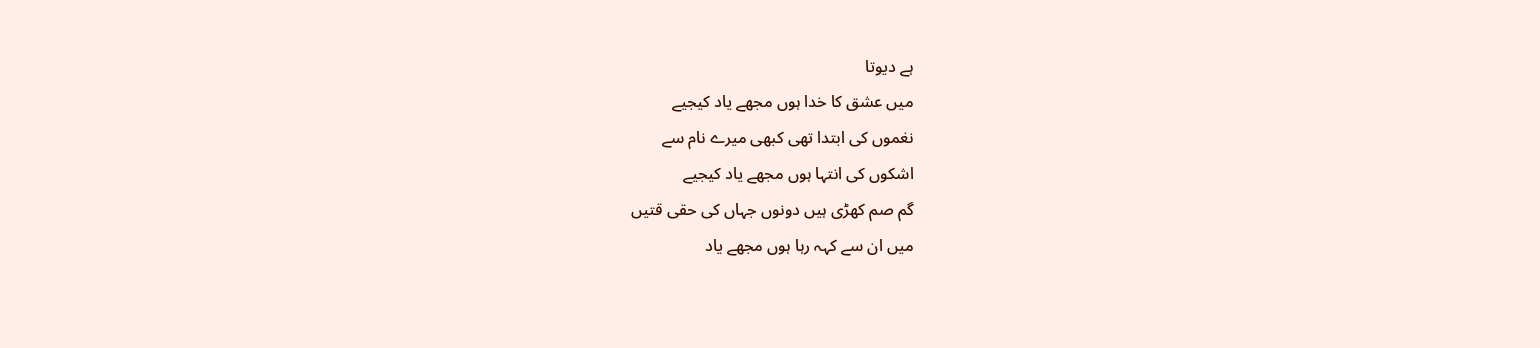ہے دیوتا
میں عشق کا خدا ہوں مجھے یاد کیجیے
نغموں کی ابتدا تھی کبھی میرے نام سے
اشکوں کی انتہا ہوں مجھے یاد کیجیے
گم صم کھڑی ہیں دونوں جہاں کی حقی قتیں
میں ان سے کہہ رہا ہوں مجھے یاد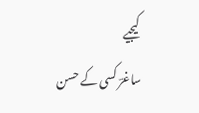کیجیے
ساغرؔ کسی کے حسن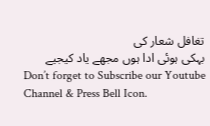تغافل شعار کی
بہکی ہوئی ادا ہوں مجھے یاد کیجیے
Don’t forget to Subscribe our Youtube Channel & Press Bell Icon.